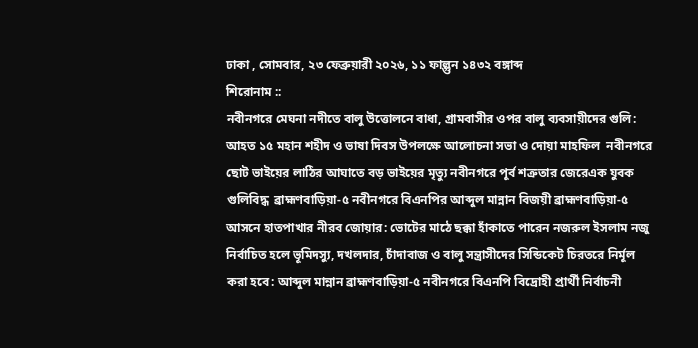ঢাকা , সোমবার, ২৩ ফেব্রুয়ারী ২০২৬, ১১ ফাল্গুন ১৪৩২ বঙ্গাব্দ
শিরোনাম ::
নবীনগরে মেঘনা নদীতে বালু উত্তোলনে বাধা, গ্রামবাসীর ওপর বালু ব্যবসায়ীদের গুলি: আহত ১৫ মহান শহীদ ও ভাষা দিবস উপলক্ষে আলোচনা সভা ও দোয়া মাহফিল  নবীনগরে ছোট ভাইয়ের লাঠির আঘাতে বড় ভাইয়ের মৃত্যু নবীনগরে পূর্ব শত্রুতার জেরেএক যুবক গুলিবিদ্ধ  ব্রাহ্মণবাড়িয়া-৫ নবীনগরে বিএনপির আব্দুল মান্নান বিজয়ী ব্রাহ্মণবাড়িয়া-৫ আসনে হাতপাখার নীরব জোয়ার: ভোটের মাঠে ছক্কা হাঁকাতে পারেন নজরুল ইসলাম নজু  নির্বাচিত হলে ভূমিদস্যু, দখলদার, চাঁদাবাজ ও বালু সন্ত্রাসীদের সিন্ডিকেট চিরতরে নির্মূল করা হবে: আব্দুল মান্নান ব্রাহ্মণবাড়িয়া-৫ নবীনগরে বিএনপি বিদ্রোহী প্রার্থী নির্বাচনী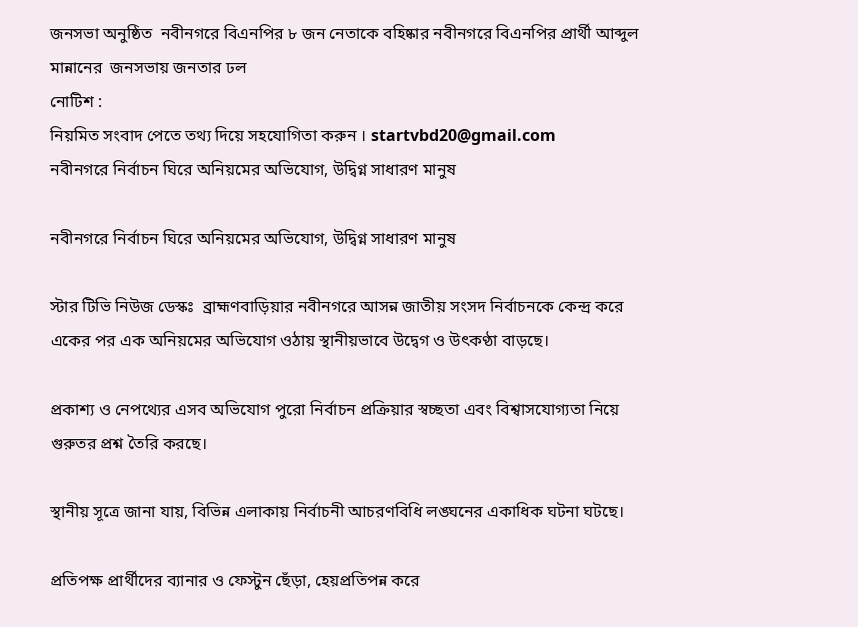জনসভা অনুষ্ঠিত  নবীনগরে বিএনপির ৮ জন নেতাকে বহিষ্কার নবীনগরে বিএনপির প্রার্থী আব্দুল মান্নানের  জনসভায় জনতার ঢল
নোটিশ :
নিয়মিত সংবাদ পেতে তথ্য দিয়ে সহযোগিতা করুন । startvbd20@gmail.com
নবীনগরে নির্বাচন ঘিরে অনিয়মের অভিযোগ, উদ্বিগ্ন সাধারণ মানুষ

নবীনগরে নির্বাচন ঘিরে অনিয়মের অভিযোগ, উদ্বিগ্ন সাধারণ মানুষ

স্টার টিভি নিউজ ডেস্কঃ  ব্রাহ্মণবাড়িয়ার নবীনগরে আসন্ন জাতীয় সংসদ নির্বাচনকে কেন্দ্র করে একের পর এক অনিয়মের অভিযোগ ওঠায় স্থানীয়ভাবে উদ্বেগ ও উৎকণ্ঠা বাড়ছে।

প্রকাশ্য ও নেপথ্যের এসব অভিযোগ পুরো নির্বাচন প্রক্রিয়ার স্বচ্ছতা এবং বিশ্বাসযোগ্যতা নিয়ে গুরুতর প্রশ্ন তৈরি করছে।

স্থানীয় সূত্রে জানা যায়, বিভিন্ন এলাকায় নির্বাচনী আচরণবিধি লঙ্ঘনের একাধিক ঘটনা ঘটছে।

প্রতিপক্ষ প্রার্থীদের ব্যানার ও ফেস্টুন ছেঁড়া, হেয়প্রতিপন্ন করে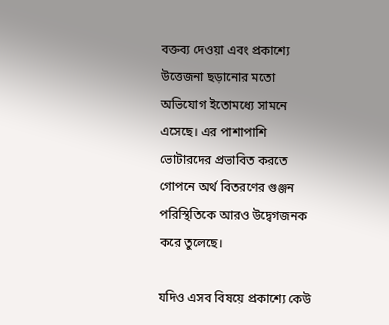বক্তব্য দেওয়া এবং প্রকাশ্যে উত্তেজনা ছড়ানোর মতো অভিযোগ ইতোমধ্যে সামনে এসেছে। এর পাশাপাশি ভোটারদের প্রভাবিত করতে গোপনে অর্থ বিতরণের গুঞ্জন পরিস্থিতিকে আরও উদ্বেগজনক করে তুলেছে।

যদিও এসব বিষয়ে প্রকাশ্যে কেউ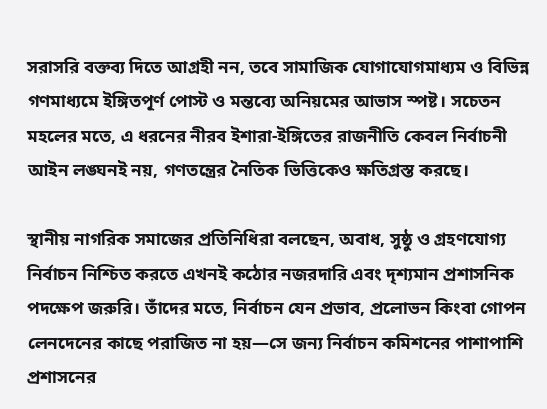সরাসরি বক্তব্য দিতে আগ্রহী নন, তবে সামাজিক যোগাযোগমাধ্যম ও বিভিন্ন গণমাধ্যমে ইঙ্গিতপূর্ণ পোস্ট ও মন্তব্যে অনিয়মের আভাস স্পষ্ট। সচেতন মহলের মতে, এ ধরনের নীরব ইশারা-ইঙ্গিতের রাজনীতি কেবল নির্বাচনী আইন লঙ্ঘনই নয়, গণতন্ত্রের নৈতিক ভিত্তিকেও ক্ষতিগ্রস্ত করছে।

স্থানীয় নাগরিক সমাজের প্রতিনিধিরা বলছেন, অবাধ, সুষ্ঠু ও গ্রহণযোগ্য নির্বাচন নিশ্চিত করতে এখনই কঠোর নজরদারি এবং দৃশ্যমান প্রশাসনিক পদক্ষেপ জরুরি। তাঁদের মতে, নির্বাচন যেন প্রভাব, প্রলোভন কিংবা গোপন লেনদেনের কাছে পরাজিত না হয়—সে জন্য নির্বাচন কমিশনের পাশাপাশি প্রশাসনের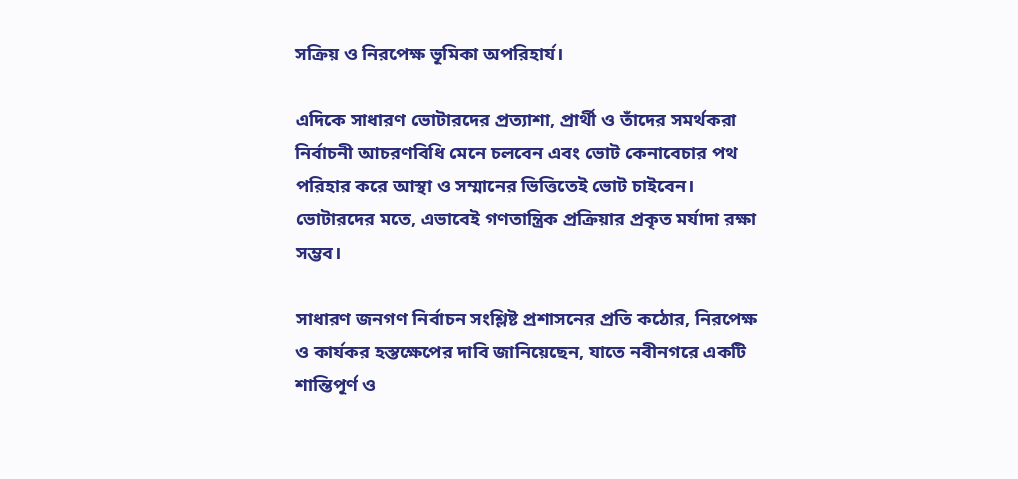সক্রিয় ও নিরপেক্ষ ভূমিকা অপরিহার্য।

এদিকে সাধারণ ভোটারদের প্রত্যাশা, প্রার্থী ও তাঁদের সমর্থকরা নির্বাচনী আচরণবিধি মেনে চলবেন এবং ভোট কেনাবেচার পথ পরিহার করে আস্থা ও সম্মানের ভিত্তিতেই ভোট চাইবেন। ভোটারদের মতে, এভাবেই গণতান্ত্রিক প্রক্রিয়ার প্রকৃত মর্যাদা রক্ষা সম্ভব।

সাধারণ জনগণ নির্বাচন সংশ্লিষ্ট প্রশাসনের প্রতি কঠোর, নিরপেক্ষ ও কার্যকর হস্তক্ষেপের দাবি জানিয়েছেন, যাতে নবীনগরে একটি শান্তিপূর্ণ ও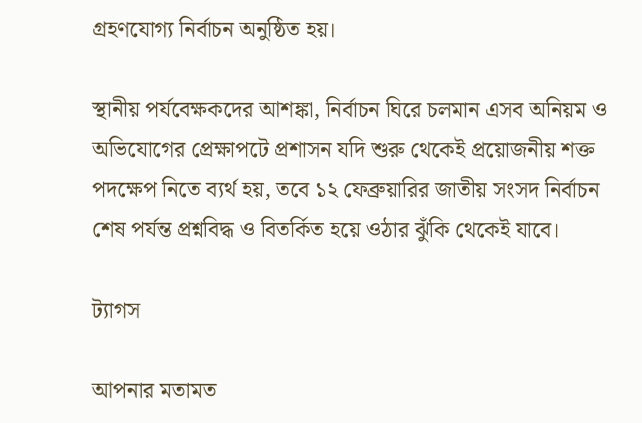গ্রহণযোগ্য নির্বাচন অনুষ্ঠিত হয়।

স্থানীয় পর্যবেক্ষকদের আশঙ্কা, নির্বাচন ঘিরে চলমান এসব অনিয়ম ও অভিযোগের প্রেক্ষাপটে প্রশাসন যদি শুরু থেকেই প্রয়োজনীয় শক্ত পদক্ষেপ নিতে ব্যর্থ হয়, তবে ১২ ফেব্রুয়ারির জাতীয় সংসদ নির্বাচন শেষ পর্যন্ত প্রশ্নবিদ্ধ ও বিতর্কিত হয়ে ওঠার ঝুঁকি থেকেই যাবে।

ট্যাগস

আপনার মতামত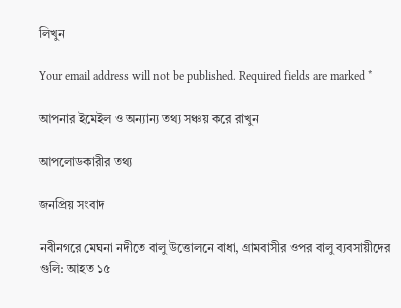লিখুন

Your email address will not be published. Required fields are marked *

আপনার ইমেইল ও অন্যান্য তথ্য সঞ্চয় করে রাখুন

আপলোডকারীর তথ্য

জনপ্রিয় সংবাদ

নবীনগরে মেঘনা নদীতে বালু উত্তোলনে বাধা, গ্রামবাসীর ওপর বালু ব্যবসায়ীদের গুলি: আহত ১৫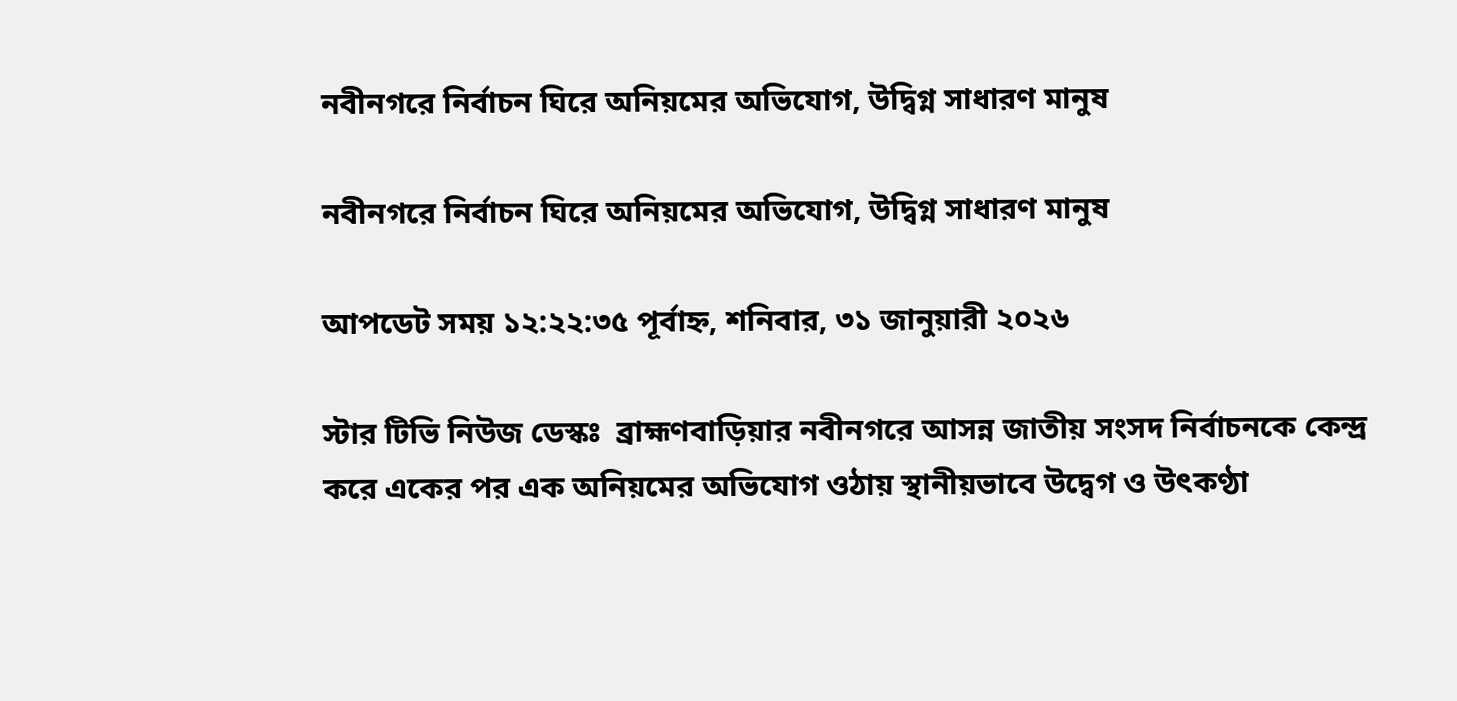নবীনগরে নির্বাচন ঘিরে অনিয়মের অভিযোগ, উদ্বিগ্ন সাধারণ মানুষ

নবীনগরে নির্বাচন ঘিরে অনিয়মের অভিযোগ, উদ্বিগ্ন সাধারণ মানুষ

আপডেট সময় ১২:২২:৩৫ পূর্বাহ্ন, শনিবার, ৩১ জানুয়ারী ২০২৬

স্টার টিভি নিউজ ডেস্কঃ  ব্রাহ্মণবাড়িয়ার নবীনগরে আসন্ন জাতীয় সংসদ নির্বাচনকে কেন্দ্র করে একের পর এক অনিয়মের অভিযোগ ওঠায় স্থানীয়ভাবে উদ্বেগ ও উৎকণ্ঠা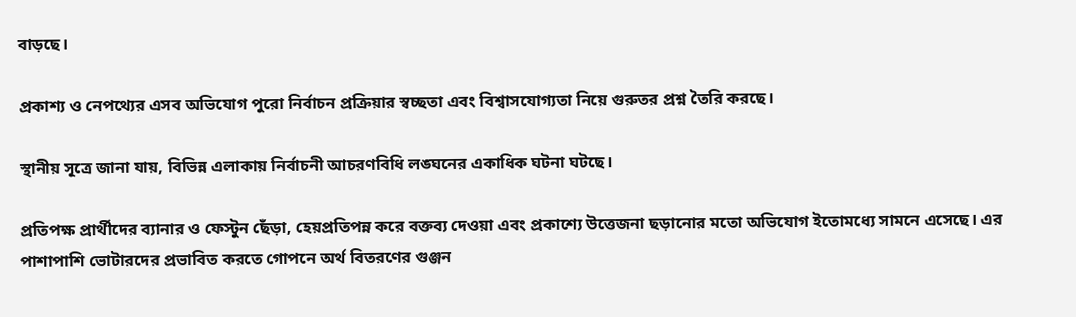বাড়ছে।

প্রকাশ্য ও নেপথ্যের এসব অভিযোগ পুরো নির্বাচন প্রক্রিয়ার স্বচ্ছতা এবং বিশ্বাসযোগ্যতা নিয়ে গুরুতর প্রশ্ন তৈরি করছে।

স্থানীয় সূত্রে জানা যায়, বিভিন্ন এলাকায় নির্বাচনী আচরণবিধি লঙ্ঘনের একাধিক ঘটনা ঘটছে।

প্রতিপক্ষ প্রার্থীদের ব্যানার ও ফেস্টুন ছেঁড়া, হেয়প্রতিপন্ন করে বক্তব্য দেওয়া এবং প্রকাশ্যে উত্তেজনা ছড়ানোর মতো অভিযোগ ইতোমধ্যে সামনে এসেছে। এর পাশাপাশি ভোটারদের প্রভাবিত করতে গোপনে অর্থ বিতরণের গুঞ্জন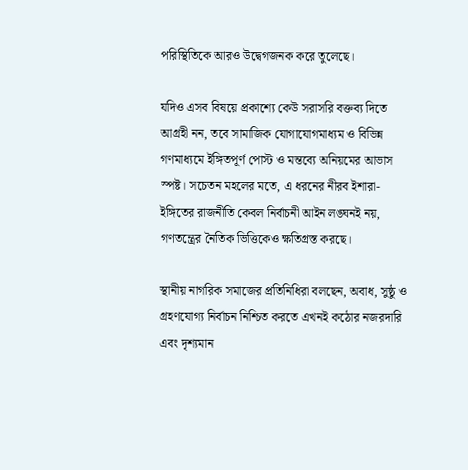পরিস্থিতিকে আরও উদ্বেগজনক করে তুলেছে।

যদিও এসব বিষয়ে প্রকাশ্যে কেউ সরাসরি বক্তব্য দিতে আগ্রহী নন, তবে সামাজিক যোগাযোগমাধ্যম ও বিভিন্ন গণমাধ্যমে ইঙ্গিতপূর্ণ পোস্ট ও মন্তব্যে অনিয়মের আভাস স্পষ্ট। সচেতন মহলের মতে, এ ধরনের নীরব ইশারা-ইঙ্গিতের রাজনীতি কেবল নির্বাচনী আইন লঙ্ঘনই নয়, গণতন্ত্রের নৈতিক ভিত্তিকেও ক্ষতিগ্রস্ত করছে।

স্থানীয় নাগরিক সমাজের প্রতিনিধিরা বলছেন, অবাধ, সুষ্ঠু ও গ্রহণযোগ্য নির্বাচন নিশ্চিত করতে এখনই কঠোর নজরদারি এবং দৃশ্যমান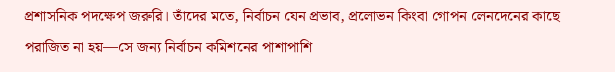প্রশাসনিক পদক্ষেপ জরুরি। তাঁদের মতে, নির্বাচন যেন প্রভাব, প্রলোভন কিংবা গোপন লেনদেনের কাছে পরাজিত না হয়—সে জন্য নির্বাচন কমিশনের পাশাপাশি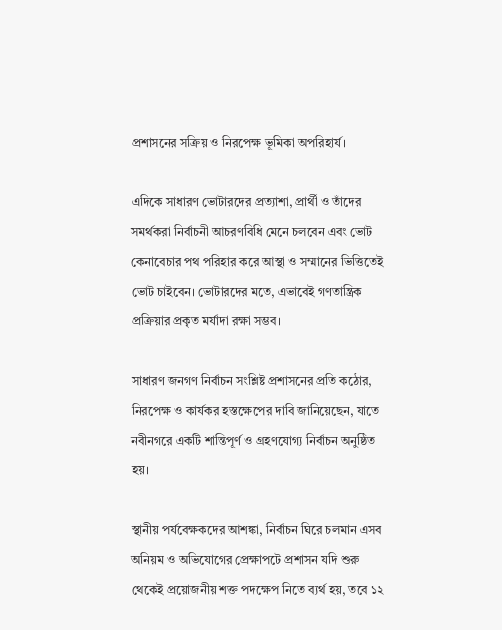প্রশাসনের সক্রিয় ও নিরপেক্ষ ভূমিকা অপরিহার্য।

এদিকে সাধারণ ভোটারদের প্রত্যাশা, প্রার্থী ও তাঁদের সমর্থকরা নির্বাচনী আচরণবিধি মেনে চলবেন এবং ভোট কেনাবেচার পথ পরিহার করে আস্থা ও সম্মানের ভিত্তিতেই ভোট চাইবেন। ভোটারদের মতে, এভাবেই গণতান্ত্রিক প্রক্রিয়ার প্রকৃত মর্যাদা রক্ষা সম্ভব।

সাধারণ জনগণ নির্বাচন সংশ্লিষ্ট প্রশাসনের প্রতি কঠোর, নিরপেক্ষ ও কার্যকর হস্তক্ষেপের দাবি জানিয়েছেন, যাতে নবীনগরে একটি শান্তিপূর্ণ ও গ্রহণযোগ্য নির্বাচন অনুষ্ঠিত হয়।

স্থানীয় পর্যবেক্ষকদের আশঙ্কা, নির্বাচন ঘিরে চলমান এসব অনিয়ম ও অভিযোগের প্রেক্ষাপটে প্রশাসন যদি শুরু থেকেই প্রয়োজনীয় শক্ত পদক্ষেপ নিতে ব্যর্থ হয়, তবে ১২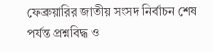ফেব্রুয়ারির জাতীয় সংসদ নির্বাচন শেষ পর্যন্ত প্রশ্নবিদ্ধ ও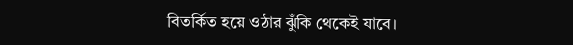বিতর্কিত হয়ে ওঠার ঝুঁকি থেকেই যাবে।